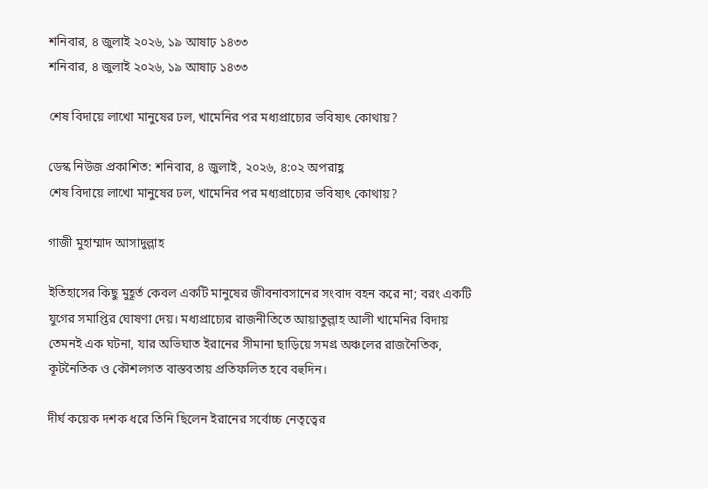শনিবার, ৪ জুলাই ২০২৬, ১৯ আষাঢ় ১৪৩৩
শনিবার, ৪ জুলাই ২০২৬, ১৯ আষাঢ় ১৪৩৩

শেষ বিদায়ে লাখো মানুষের ঢল, খামেনির পর মধ্যপ্রাচ্যের ভবিষ্যৎ কোথায়?

ডেস্ক নিউজ প্রকাশিত: শনিবার, ৪ জুলাই, ২০২৬, ৪:০২ অপরাহ্ণ
শেষ বিদায়ে লাখো মানুষের ঢল, খামেনির পর মধ্যপ্রাচ্যের ভবিষ্যৎ কোথায়?

গাজী মুহাম্মাদ আসাদুল্লাহ

ইতিহাসের কিছু মুহূর্ত কেবল একটি মানুষের জীবনাবসানের সংবাদ বহন করে না; বরং একটি যুগের সমাপ্তির ঘোষণা দেয়। মধ্যপ্রাচ্যের রাজনীতিতে আয়াতুল্লাহ আলী খামেনির বিদায় তেমনই এক ঘটনা, যার অভিঘাত ইরানের সীমানা ছাড়িয়ে সমগ্র অঞ্চলের রাজনৈতিক, কূটনৈতিক ও কৌশলগত বাস্তবতায় প্রতিফলিত হবে বহুদিন।

দীর্ঘ কয়েক দশক ধরে তিনি ছিলেন ইরানের সর্বোচ্চ নেতৃত্বের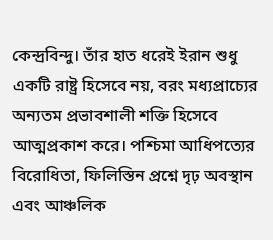কেন্দ্রবিন্দু। তাঁর হাত ধরেই ইরান শুধু একটি রাষ্ট্র হিসেবে নয়, বরং মধ্যপ্রাচ্যের অন্যতম প্রভাবশালী শক্তি হিসেবে আত্মপ্রকাশ করে। পশ্চিমা আধিপত্যের বিরোধিতা, ফিলিস্তিন প্রশ্নে দৃঢ় অবস্থান এবং আঞ্চলিক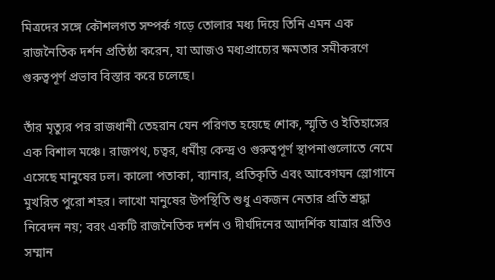মিত্রদের সঙ্গে কৌশলগত সম্পর্ক গড়ে তোলার মধ্য দিয়ে তিনি এমন এক রাজনৈতিক দর্শন প্রতিষ্ঠা করেন, যা আজও মধ্যপ্রাচ্যের ক্ষমতার সমীকরণে গুরুত্বপূর্ণ প্রভাব বিস্তার করে চলেছে।

তাঁর মৃত্যুর পর রাজধানী তেহরান যেন পরিণত হয়েছে শোক, স্মৃতি ও ইতিহাসের এক বিশাল মঞ্চে। রাজপথ, চত্বর, ধর্মীয় কেন্দ্র ও গুরুত্বপূর্ণ স্থাপনাগুলোতে নেমে এসেছে মানুষের ঢল। কালো পতাকা, ব্যানার, প্রতিকৃতি এবং আবেগঘন স্লোগানে মুখরিত পুরো শহর। লাখো মানুষের উপস্থিতি শুধু একজন নেতার প্রতি শ্রদ্ধা নিবেদন নয়; বরং একটি রাজনৈতিক দর্শন ও দীর্ঘদিনের আদর্শিক যাত্রার প্রতিও সম্মান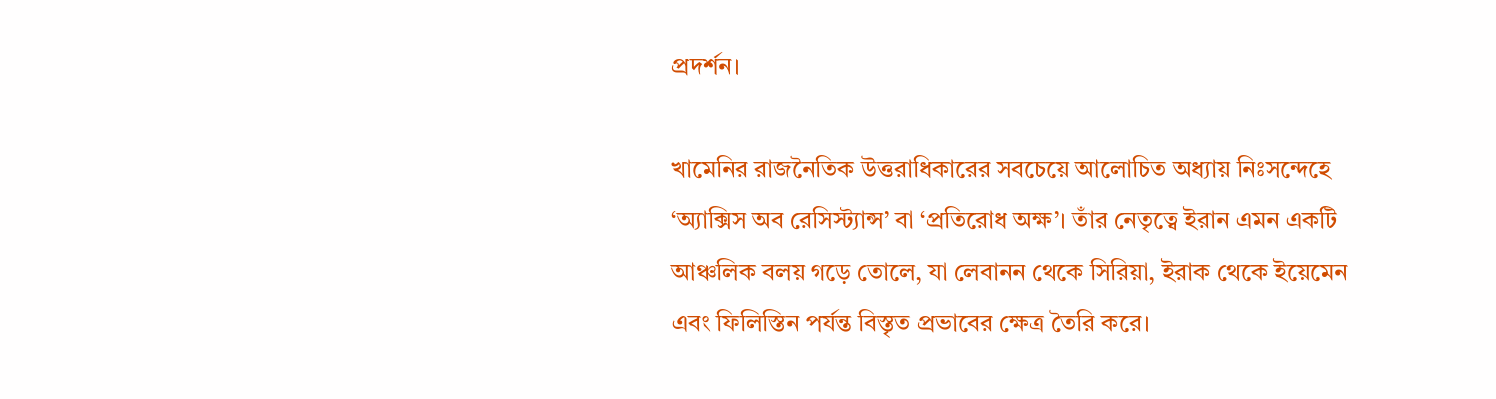প্রদর্শন।

খামেনির রাজনৈতিক উত্তরাধিকারের সবচেয়ে আলোচিত অধ্যায় নিঃসন্দেহে ‘অ্যাক্সিস অব রেসিস্ট্যান্স’ বা ‘প্রতিরোধ অক্ষ’। তাঁর নেতৃত্বে ইরান এমন একটি আঞ্চলিক বলয় গড়ে তোলে, যা লেবানন থেকে সিরিয়া, ইরাক থেকে ইয়েমেন এবং ফিলিস্তিন পর্যন্ত বিস্তৃত প্রভাবের ক্ষেত্র তৈরি করে।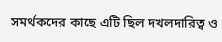সমর্থকদের কাছে এটি ছিল দখলদারিত্ব ও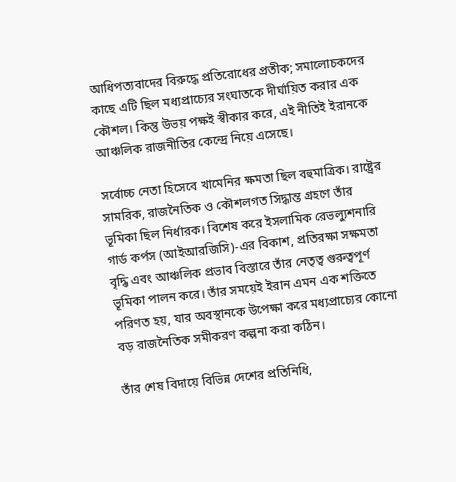আধিপত্যবাদের বিরুদ্ধে প্রতিরোধের প্রতীক; সমালোচকদের কাছে এটি ছিল মধ্যপ্রাচ্যের সংঘাতকে দীর্ঘায়িত করার এক কৌশল। কিন্তু উভয় পক্ষই স্বীকার করে, এই নীতিই ইরানকে আঞ্চলিক রাজনীতির কেন্দ্রে নিয়ে এসেছে।

সর্বোচ্চ নেতা হিসেবে খামেনির ক্ষমতা ছিল বহুমাত্রিক। রাষ্ট্রের সামরিক, রাজনৈতিক ও কৌশলগত সিদ্ধান্ত গ্রহণে তাঁর ভূমিকা ছিল নির্ধারক। বিশেষ করে ইসলামিক রেভল্যুশনারি গার্ড কর্পস (আইআরজিসি)-এর বিকাশ, প্রতিরক্ষা সক্ষমতা বৃদ্ধি এবং আঞ্চলিক প্রভাব বিস্তারে তাঁর নেতৃত্ব গুরুত্বপূর্ণ ভূমিকা পালন করে। তাঁর সময়েই ইরান এমন এক শক্তিতে পরিণত হয়, যার অবস্থানকে উপেক্ষা করে মধ্যপ্রাচ্যের কোনো বড় রাজনৈতিক সমীকরণ কল্পনা করা কঠিন।

তাঁর শেষ বিদায়ে বিভিন্ন দেশের প্রতিনিধি,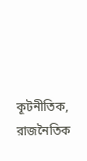কূটনীতিক, রাজনৈতিক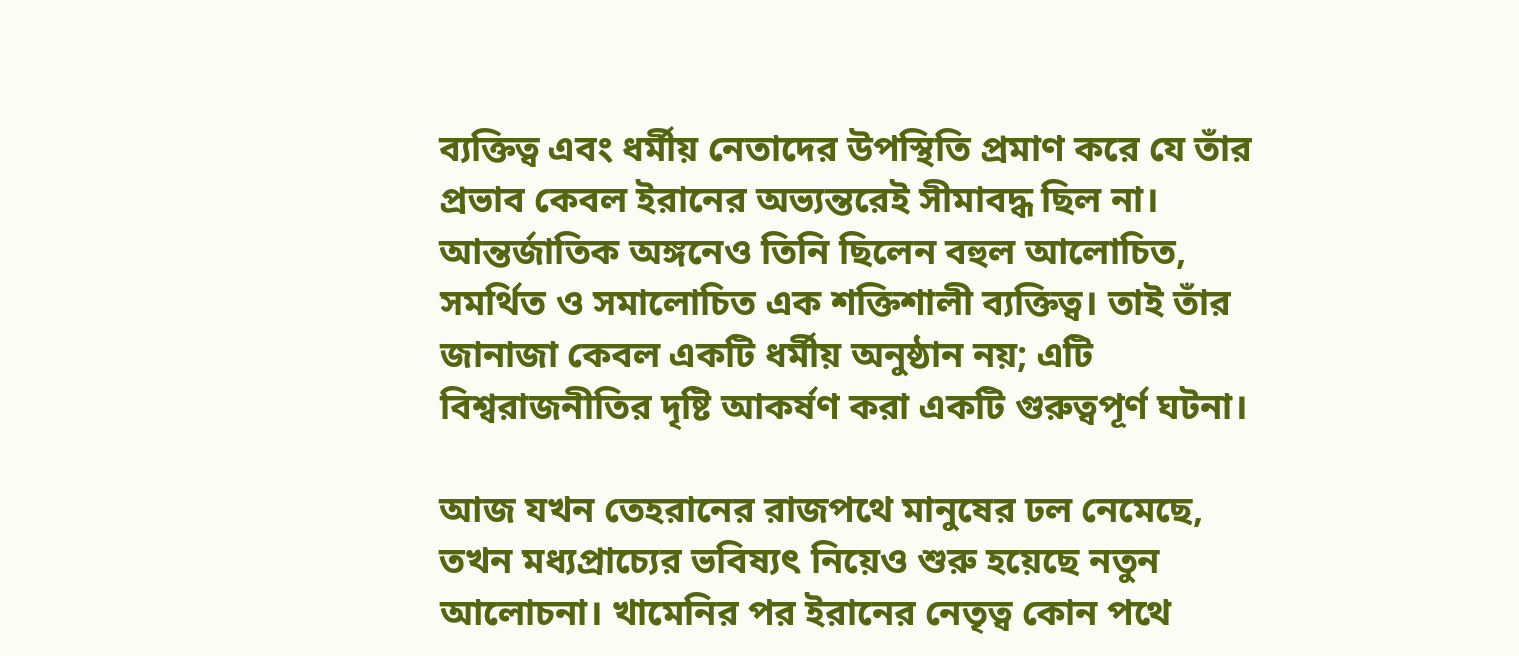ব্যক্তিত্ব এবং ধর্মীয় নেতাদের উপস্থিতি প্রমাণ করে যে তাঁর প্রভাব কেবল ইরানের অভ্যন্তরেই সীমাবদ্ধ ছিল না। আন্তর্জাতিক অঙ্গনেও তিনি ছিলেন বহুল আলোচিত, সমর্থিত ও সমালোচিত এক শক্তিশালী ব্যক্তিত্ব। তাই তাঁর জানাজা কেবল একটি ধর্মীয় অনুষ্ঠান নয়; এটি বিশ্বরাজনীতির দৃষ্টি আকর্ষণ করা একটি গুরুত্বপূর্ণ ঘটনা।

আজ যখন তেহরানের রাজপথে মানুষের ঢল নেমেছে, তখন মধ্যপ্রাচ্যের ভবিষ্যৎ নিয়েও শুরু হয়েছে নতুন আলোচনা। খামেনির পর ইরানের নেতৃত্ব কোন পথে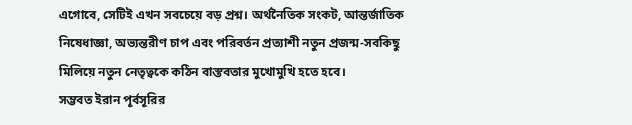এগোবে, সেটিই এখন সবচেয়ে বড় প্রশ্ন। অর্থনৈতিক সংকট, আন্তর্জাতিক নিষেধাজ্ঞা, অভ্যন্তরীণ চাপ এবং পরিবর্তন প্রত্যাশী নতুন প্রজন্ম-সবকিছু মিলিয়ে নতুন নেতৃত্বকে কঠিন বাস্তবতার মুখোমুখি হতে হবে।
সম্ভবত ইরান পূর্বসূরির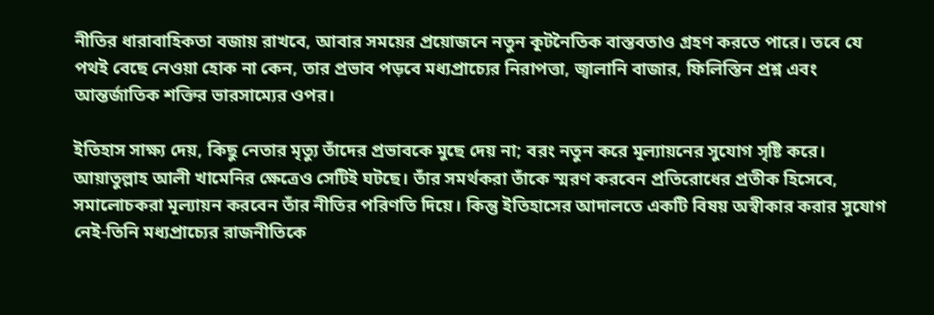নীতির ধারাবাহিকতা বজায় রাখবে, আবার সময়ের প্রয়োজনে নতুন কূটনৈতিক বাস্তবতাও গ্রহণ করতে পারে। তবে যে পথই বেছে নেওয়া হোক না কেন, তার প্রভাব পড়বে মধ্যপ্রাচ্যের নিরাপত্তা, জ্বালানি বাজার, ফিলিস্তিন প্রশ্ন এবং আন্তর্জাতিক শক্তির ভারসাম্যের ওপর।

ইতিহাস সাক্ষ্য দেয়, কিছু নেতার মৃত্যু তাঁদের প্রভাবকে মুছে দেয় না; বরং নতুন করে মূল্যায়নের সুযোগ সৃষ্টি করে। আয়াতুল্লাহ আলী খামেনির ক্ষেত্রেও সেটিই ঘটছে। তাঁর সমর্থকরা তাঁকে স্মরণ করবেন প্রতিরোধের প্রতীক হিসেবে, সমালোচকরা মূল্যায়ন করবেন তাঁর নীতির পরিণতি দিয়ে। কিন্তু ইতিহাসের আদালতে একটি বিষয় অস্বীকার করার সুযোগ নেই-তিনি মধ্যপ্রাচ্যের রাজনীতিকে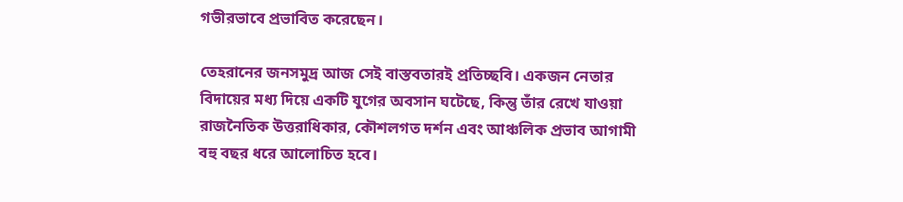গভীরভাবে প্রভাবিত করেছেন।

তেহরানের জনসমুদ্র আজ সেই বাস্তবতারই প্রতিচ্ছবি। একজন নেতার বিদায়ের মধ্য দিয়ে একটি যুগের অবসান ঘটেছে, কিন্তু তাঁর রেখে যাওয়া রাজনৈতিক উত্তরাধিকার, কৌশলগত দর্শন এবং আঞ্চলিক প্রভাব আগামী বহু বছর ধরে আলোচিত হবে।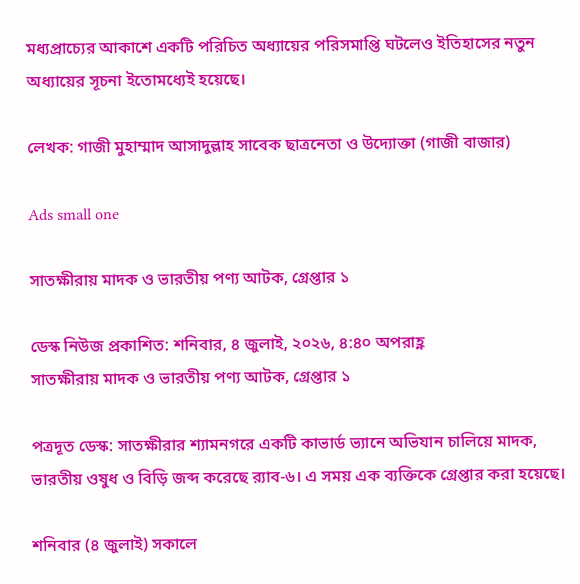মধ্যপ্রাচ্যের আকাশে একটি পরিচিত অধ্যায়ের পরিসমাপ্তি ঘটলেও ইতিহাসের নতুন অধ্যায়ের সূচনা ইতোমধ্যেই হয়েছে।

লেখক: গাজী মুহাম্মাদ আসাদুল্লাহ সাবেক ছাত্রনেতা ও উদ্যোক্তা (গাজী বাজার)

Ads small one

সাতক্ষীরায় মাদক ও ভারতীয় পণ্য আটক, গ্রেপ্তার ১

ডেস্ক নিউজ প্রকাশিত: শনিবার, ৪ জুলাই, ২০২৬, ৪:৪০ অপরাহ্ণ
সাতক্ষীরায় মাদক ও ভারতীয় পণ্য আটক, গ্রেপ্তার ১

পত্রদূত ডেস্ক: সাতক্ষীরার শ্যামনগরে একটি কাভার্ড ভ্যানে অভিযান চালিয়ে মাদক, ভারতীয় ওষুধ ও বিড়ি জব্দ করেছে র‌্যাব-৬। এ সময় এক ব্যক্তিকে গ্রেপ্তার করা হয়েছে।

শনিবার (৪ জুলাই) সকালে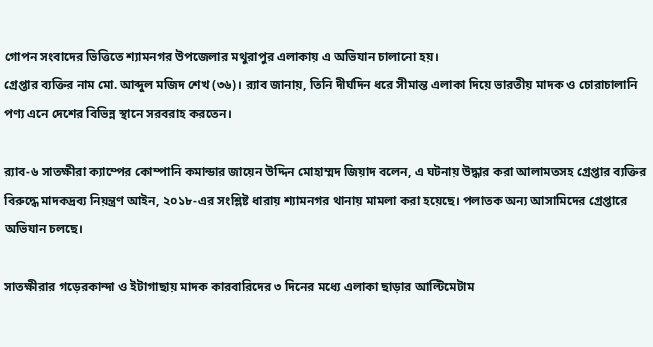গোপন সংবাদের ভিত্তিতে শ্যামনগর উপজেলার মথুরাপুর এলাকায় এ অভিযান চালানো হয়।
গ্রেপ্তার ব্যক্তির নাম মো. আব্দুল মজিদ শেখ (৩৬)। র‌্যাব জানায়, তিনি দীর্ঘদিন ধরে সীমান্ত এলাকা দিয়ে ভারতীয় মাদক ও চোরাচালানি পণ্য এনে দেশের বিভিন্ন স্থানে সরবরাহ করতেন।

র‌্যাব-৬ সাতক্ষীরা ক্যাম্পের কোম্পানি কমান্ডার জায়েন উদ্দিন মোহাম্মদ জিয়াদ বলেন, এ ঘটনায় উদ্ধার করা আলামতসহ গ্রেপ্তার ব্যক্তির বিরুদ্ধে মাদকদ্রব্য নিয়ন্ত্রণ আইন, ২০১৮-এর সংশ্লিষ্ট ধারায় শ্যামনগর থানায় মামলা করা হয়েছে। পলাতক অন্য আসামিদের গ্রেপ্তারে অভিযান চলছে।

সাতক্ষীরার গড়েরকান্দা ও ইটাগাছায় মাদক কারবারিদের ৩ দিনের মধ্যে এলাকা ছাড়ার আল্টিমেটাম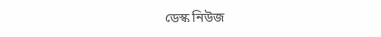ডেস্ক নিউজ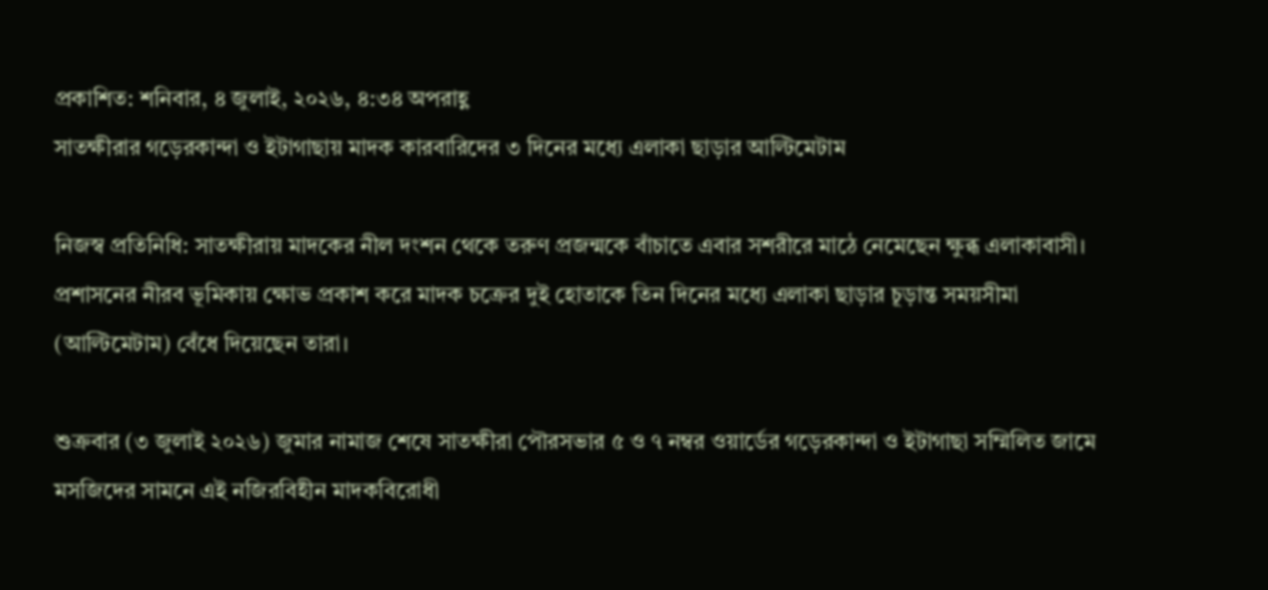প্রকাশিত: শনিবার, ৪ জুলাই, ২০২৬, ৪:৩৪ অপরাহ্ণ
সাতক্ষীরার গড়েরকান্দা ও ইটাগাছায় মাদক কারবারিদের ৩ দিনের মধ্যে এলাকা ছাড়ার আল্টিমেটাম

নিজস্ব প্রতিনিধি: সাতক্ষীরায় মাদকের নীল দংশন থেকে তরুণ প্রজন্মকে বাঁচাতে এবার সশরীরে মাঠে নেমেছেন ক্ষুব্ধ এলাকাবাসী। প্রশাসনের নীরব ভূমিকায় ক্ষোভ প্রকাশ করে মাদক চক্রের দুই হোতাকে তিন দিনের মধ্যে এলাকা ছাড়ার চূড়ান্ত সময়সীমা (আল্টিমেটাম) বেঁধে দিয়েছেন তারা।

শুক্রবার (৩ জুলাই ২০২৬) জুমার নামাজ শেষে সাতক্ষীরা পৌরসভার ৫ ও ৭ নম্বর ওয়ার্ডের গড়েরকান্দা ও ইটাগাছা সম্মিলিত জামে মসজিদের সামনে এই নজিরবিহীন মাদকবিরোধী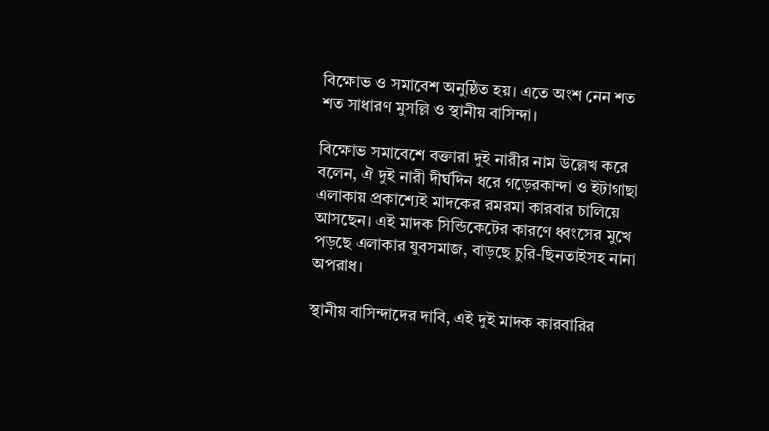বিক্ষোভ ও সমাবেশ অনুষ্ঠিত হয়। এতে অংশ নেন শত শত সাধারণ মুসল্লি ও স্থানীয় বাসিন্দা।

বিক্ষোভ সমাবেশে বক্তারা দুই নারীর নাম উল্লেখ করে বলেন, ঐ দুই নারী দীর্ঘদিন ধরে গড়েরকান্দা ও ইটাগাছা এলাকায় প্রকাশ্যেই মাদকের রমরমা কারবার চালিয়ে আসছেন। এই মাদক সিন্ডিকেটের কারণে ধ্বংসের মুখে পড়ছে এলাকার যুবসমাজ, বাড়ছে চুরি-ছিনতাইসহ নানা অপরাধ।

স্থানীয় বাসিন্দাদের দাবি, এই দুই মাদক কারবারির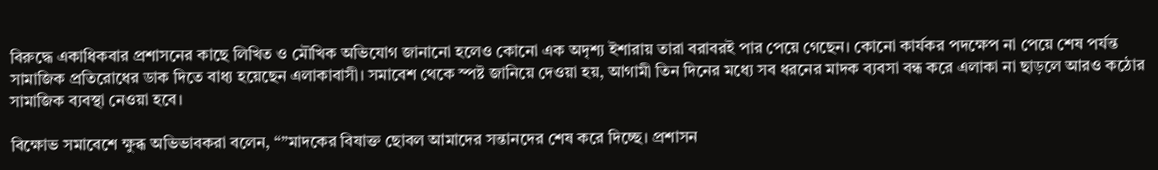বিরুদ্ধে একাধিকবার প্রশাসনের কাছে লিখিত ও মৌখিক অভিযোগ জানানো হলেও কোনো এক অদৃশ্য ইশারায় তারা বরাবরই পার পেয়ে গেছেন। কোনো কার্যকর পদক্ষেপ না পেয়ে শেষ পর্যন্ত সামাজিক প্রতিরোধের ডাক দিতে বাধ্য হয়েছেন এলাকাবাসী। সমাবেশ থেকে স্পষ্ট জানিয়ে দেওয়া হয়, আগামী তিন দিনের মধ্যে সব ধরনের মাদক ব্যবসা বন্ধ করে এলাকা না ছাড়লে আরও কঠোর সামাজিক ব্যবস্থা নেওয়া হবে।

বিক্ষোভ সমাবেশে ক্ষুব্ধ অভিভাবকরা বলেন, “”মাদকের বিষাক্ত ছোবল আমাদের সন্তানদের শেষ করে দিচ্ছে। প্রশাসন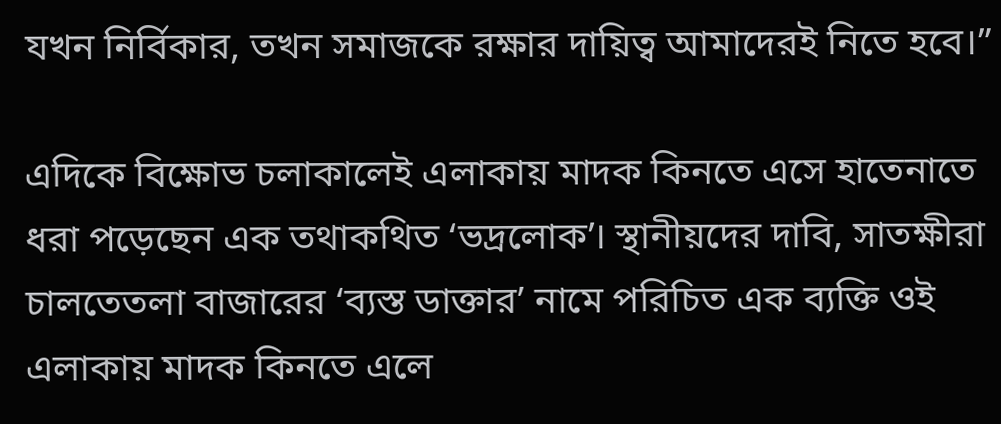যখন নির্বিকার, তখন সমাজকে রক্ষার দায়িত্ব আমাদেরই নিতে হবে।”

এদিকে বিক্ষোভ চলাকালেই এলাকায় মাদক কিনতে এসে হাতেনাতে ধরা পড়েছেন এক তথাকথিত ‘ভদ্রলোক’। স্থানীয়দের দাবি, সাতক্ষীরা চালতেতলা বাজারের ‘ব্যস্ত ডাক্তার’ নামে পরিচিত এক ব্যক্তি ওই এলাকায় মাদক কিনতে এলে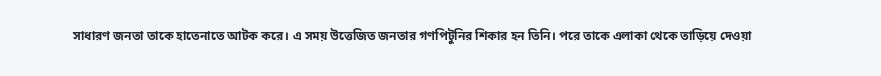সাধারণ জনতা তাকে হাতেনাতে আটক করে। এ সময় উত্তেজিত জনতার গণপিটুনির শিকার হন তিনি। পরে তাকে এলাকা থেকে তাড়িয়ে দেওয়া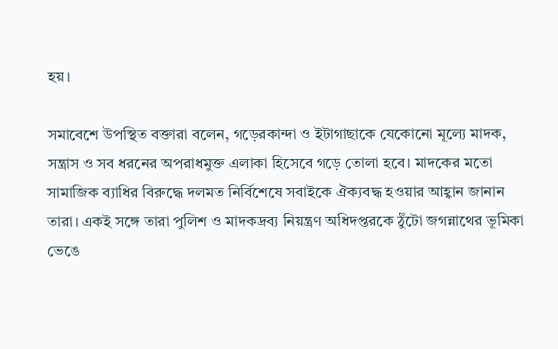হয়।

সমাবেশে উপস্থিত বক্তারা বলেন, গড়েরকান্দা ও ইটাগাছাকে যেকোনো মূল্যে মাদক, সন্ত্রাস ও সব ধরনের অপরাধমুক্ত এলাকা হিসেবে গড়ে তোলা হবে। মাদকের মতো সামাজিক ব্যাধির বিরুদ্ধে দলমত নির্বিশেষে সবাইকে ঐক্যবদ্ধ হওয়ার আহ্বান জানান তারা। একই সঙ্গে তারা পুলিশ ও মাদকদ্রব্য নিয়ন্ত্রণ অধিদপ্তরকে ঠুঁটো জগন্নাথের ভূমিকা ভেঙে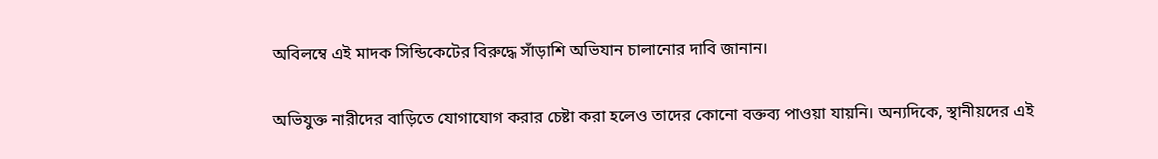অবিলম্বে এই মাদক সিন্ডিকেটের বিরুদ্ধে সাঁড়াশি অভিযান চালানোর দাবি জানান।

অভিযুক্ত নারীদের বাড়িতে যোগাযোগ করার চেষ্টা করা হলেও তাদের কোনো বক্তব্য পাওয়া যায়নি। অন্যদিকে, স্থানীয়দের এই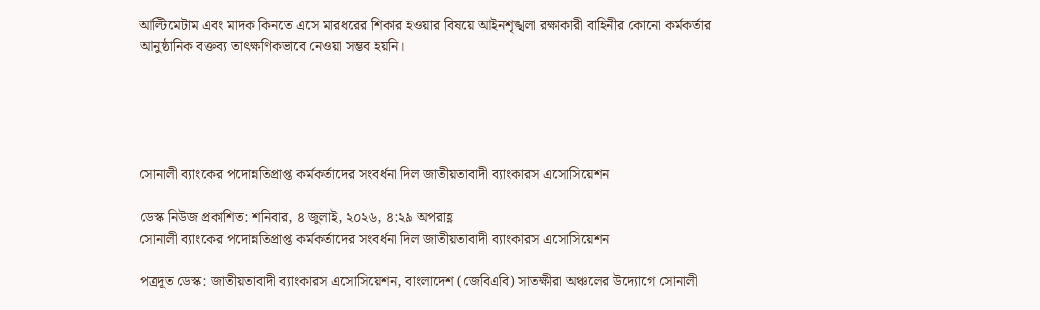আল্টিমেটাম এবং মাদক কিনতে এসে মারধরের শিকার হওয়ার বিষয়ে আইনশৃঙ্খলা রক্ষাকারী বাহিনীর কোনো কর্মকর্তার আনুষ্ঠানিক বক্তব্য তাৎক্ষণিকভাবে নেওয়া সম্ভব হয়নি।





সোনালী ব্যাংকের পদোন্নতিপ্রাপ্ত কর্মকর্তাদের সংবর্ধনা দিল জাতীয়তাবাদী ব্যাংকারস এসোসিয়েশন

ডেস্ক নিউজ প্রকাশিত: শনিবার, ৪ জুলাই, ২০২৬, ৪:২৯ অপরাহ্ণ
সোনালী ব্যাংকের পদোন্নতিপ্রাপ্ত কর্মকর্তাদের সংবর্ধনা দিল জাতীয়তাবাদী ব্যাংকারস এসোসিয়েশন

পত্রদূত ডেস্ক: জাতীয়তাবাদী ব্যাংকারস এসোসিয়েশন, বাংলাদেশ (জেবিএবি) সাতক্ষীরা অঞ্চলের উদ্যোগে সোনালী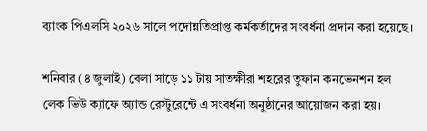ব্যাংক পিএলসি ২০২৬ সালে পদোন্নতিপ্রাপ্ত কর্মকর্তাদের সংবর্ধনা প্রদান করা হয়েছে।

শনিবার (৪ জুলাই) বেলা সাড়ে ১১ টায় সাতক্ষীরা শহরের তুফান কনভেনশন হল লেক ভিউ ক্যাফে অ্যান্ড রেস্টুরেন্টে এ সংবর্ধনা অনুষ্ঠানের আয়োজন করা হয়।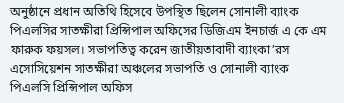অনুষ্ঠানে প্রধান অতিথি হিসেবে উপস্থিত ছিলেন সোনালী ব্যাংক পিএলসির সাতক্ষীরা প্রিন্সিপাল অফিসের ডিজিএম ইনচার্জ এ কে এম ফারুক ফয়সল। সভাপতিত্ব করেন জাতীয়তাবাদী ব্যাংকা’রস এসোসিয়েশন সাতক্ষীরা অঞ্চলের সভাপতি ও সোনালী ব্যাংক পিএলসি প্রিন্সিপাল অফিস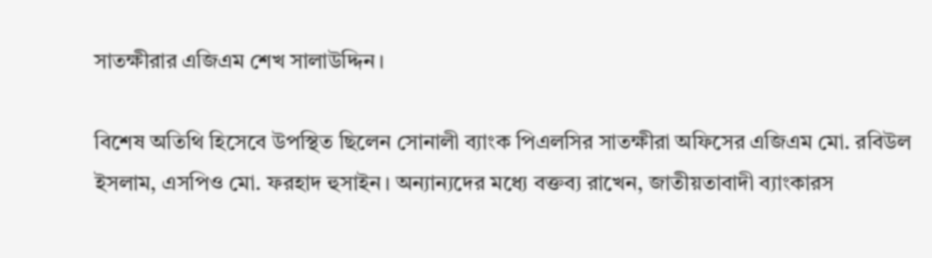সাতক্ষীরার এজিএম শেখ সালাউদ্দিন।

বিশেষ অতিথি হিসেবে উপস্থিত ছিলেন সোনালী ব্যাংক পিএলসির সাতক্ষীরা অফিসের এজিএম মো. রবিউল ইসলাম, এসপিও মো. ফরহাদ হুসাইন। অন্যান্যদের মধ্যে বক্তব্য রাখেন, জাতীয়তাবাদী ব্যাংকারস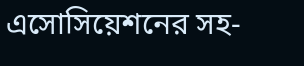এসোসিয়েশনের সহ-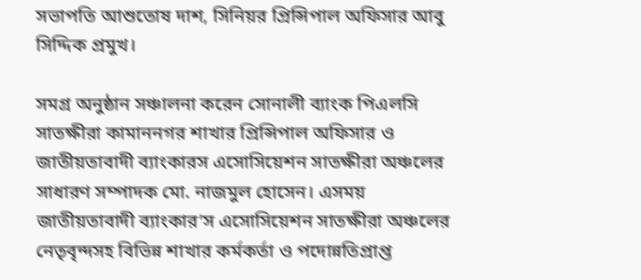সভাপতি আশুতোষ দাশ, সিনিয়র প্রিন্সিপাল অফিসার আবু সিদ্দিক প্রমুখ।

সমগ্র অনুষ্ঠান সঞ্চালনা করেন সোনালী ব্যাংক পিএলসি সাতক্ষীরা কামাননগর শাখার প্রিন্সিপাল অফিসার ও জাতীয়তাবাদী ব্যাংকারস এসোসিয়েশন সাতক্ষীরা অঞ্চলের সাধারণ সম্পাদক মো. নাজমুল হোসেন। এসময় জাতীয়তাবাদী ব্যাংকার’স এসোসিয়েশন সাতক্ষীরা অঞ্চলের নেতৃবৃন্দসহ বিভিন্ন শাখার কর্মকর্তা ও পদোন্নতিপ্রাপ্ত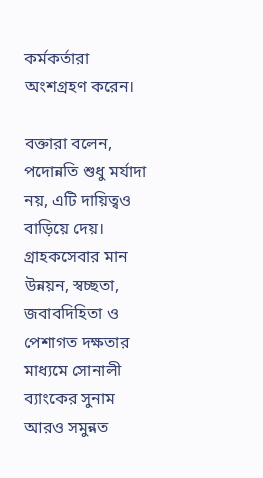কর্মকর্তারা অংশগ্রহণ করেন।

বক্তারা বলেন, পদোন্নতি শুধু মর্যাদা নয়, এটি দায়িত্বও বাড়িয়ে দেয়। গ্রাহকসেবার মান উন্নয়ন, স্বচ্ছতা, জবাবদিহিতা ও পেশাগত দক্ষতার মাধ্যমে সোনালী ব্যাংকের সুনাম আরও সমুন্নত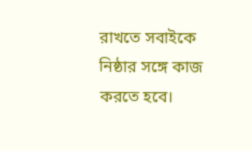রাখতে সবাইকে নিষ্ঠার সঙ্গে কাজ করতে হবে।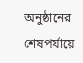অনুষ্ঠানের শেষপর্যায়ে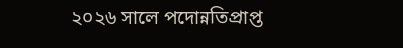২০২৬ সালে পদোন্নতিপ্রাপ্ত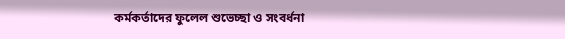কর্মকর্তাদের ফুলেল শুভেচ্ছা ও সংবর্ধনা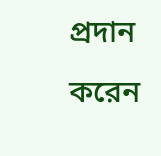প্রদান করেন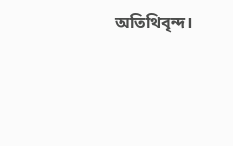অতিথিবৃন্দ।